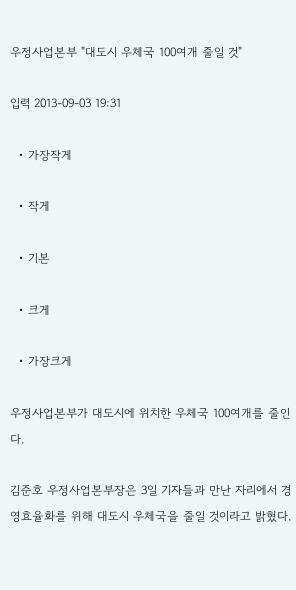우정사업본부 "대도시 우체국 100여개 줄일 것"

입력 2013-09-03 19:31

  • 가장작게

  • 작게

  • 기본

  • 크게

  • 가장크게

우정사업본부가 대도시에 위치한 우체국 100여개를 줄인다.

김준호 우정사업본부장은 3일 기자들과 만난 자리에서 경영효율화를 위해 대도시 우체국을 줄일 것이라고 밝혔다.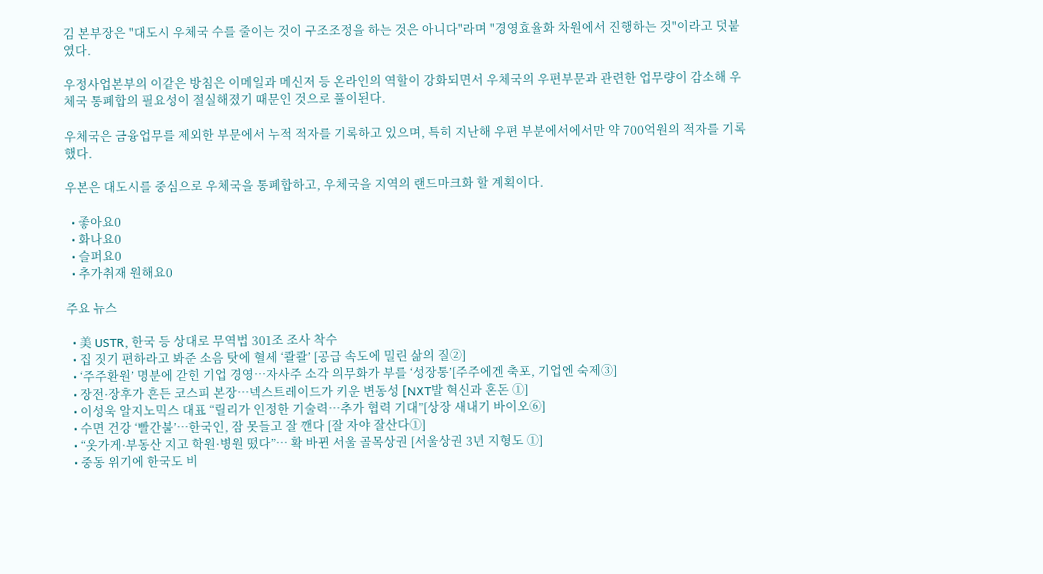김 본부장은 "대도시 우체국 수를 줄이는 것이 구조조정을 하는 것은 아니다"라며 "경영효율화 차원에서 진행하는 것"이라고 덧붙였다.

우정사업본부의 이같은 방침은 이메일과 메신저 등 온라인의 역할이 강화되면서 우체국의 우편부문과 관련한 업무량이 감소해 우체국 통폐합의 필요성이 절실해졌기 때문인 것으로 풀이된다.

우체국은 금융업무를 제외한 부문에서 누적 적자를 기록하고 있으며, 특히 지난해 우편 부분에서에서만 약 700억원의 적자를 기록했다.

우본은 대도시를 중심으로 우체국을 통폐합하고, 우체국을 지역의 랜드마크화 할 계획이다.

  • 좋아요0
  • 화나요0
  • 슬퍼요0
  • 추가취재 원해요0

주요 뉴스

  • 美 USTR, 한국 등 상대로 무역법 301조 조사 착수
  • 집 짓기 편하라고 봐준 소음 탓에 혈세 ‘콸콸’ [공급 속도에 밀린 삶의 질②]
  • ‘주주환원’ 명분에 갇힌 기업 경영…자사주 소각 의무화가 부를 ‘성장통’[주주에겐 축포, 기업엔 숙제③]
  • 장전·장후가 흔든 코스피 본장…넥스트레이드가 키운 변동성 [NXT발 혁신과 혼돈 ①]
  • 이성욱 알지노믹스 대표 “릴리가 인정한 기술력…추가 협력 기대”[상장 새내기 바이오⑥]
  • 수면 건강 ‘빨간불’…한국인, 잠 못들고 잘 깬다 [잘 자야 잘산다①]
  • “옷가게·부동산 지고 학원·병원 떴다”… 확 바뀐 서울 골목상권 [서울상권 3년 지형도 ①]
  • 중동 위기에 한국도 비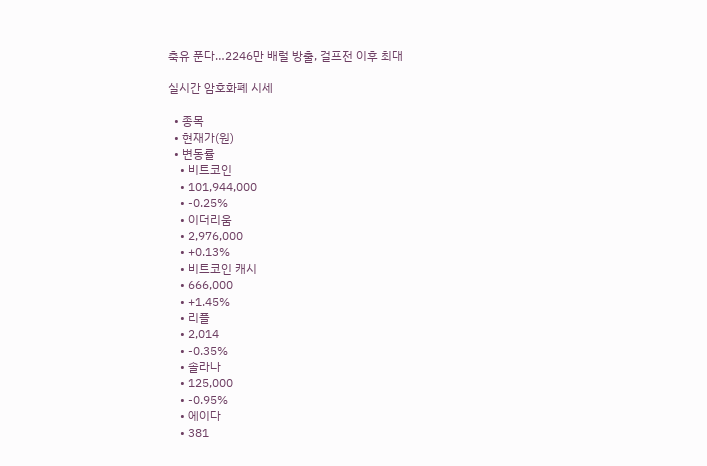축유 푼다…2246만 배럴 방출, 걸프전 이후 최대

실시간 암호화폐 시세

  • 종목
  • 현재가(원)
  • 변동률
    • 비트코인
    • 101,944,000
    • -0.25%
    • 이더리움
    • 2,976,000
    • +0.13%
    • 비트코인 캐시
    • 666,000
    • +1.45%
    • 리플
    • 2,014
    • -0.35%
    • 솔라나
    • 125,000
    • -0.95%
    • 에이다
    • 381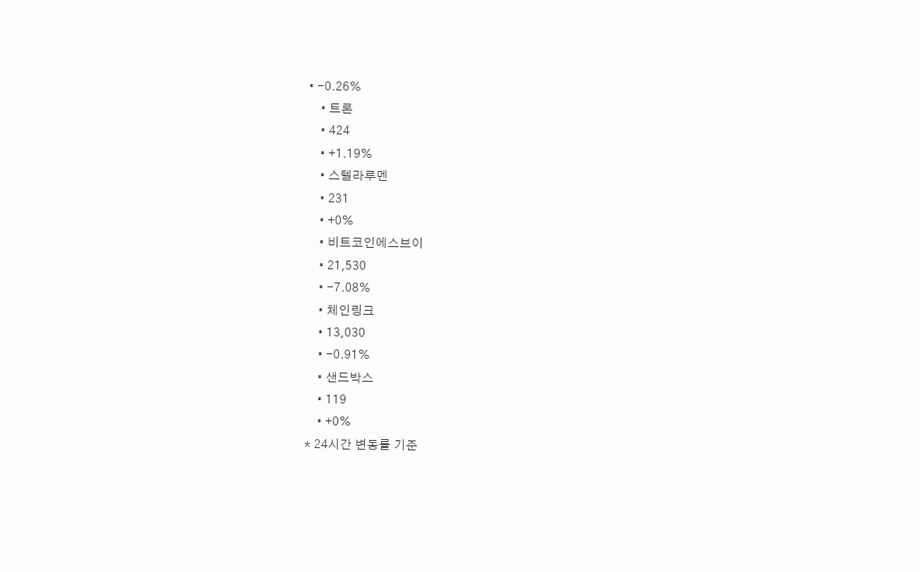• -0.26%
    • 트론
    • 424
    • +1.19%
    • 스텔라루멘
    • 231
    • +0%
    • 비트코인에스브이
    • 21,530
    • -7.08%
    • 체인링크
    • 13,030
    • -0.91%
    • 샌드박스
    • 119
    • +0%
* 24시간 변동률 기준